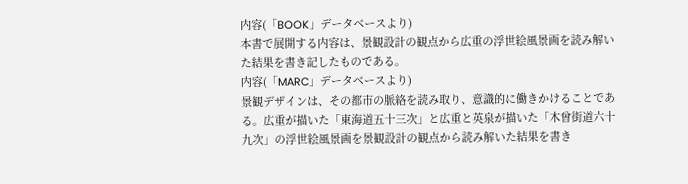内容(「BOOK」データベースより)
本書で展開する内容は、景観設計の観点から広重の浮世絵風景画を読み解いた結果を書き記したものである。
内容(「MARC」データベースより)
景観デザインは、その都市の脈絡を読み取り、意識的に働きかけることである。広重が描いた「東海道五十三次」と広重と英泉が描いた「木曾街道六十九次」の浮世絵風景画を景観設計の観点から読み解いた結果を書き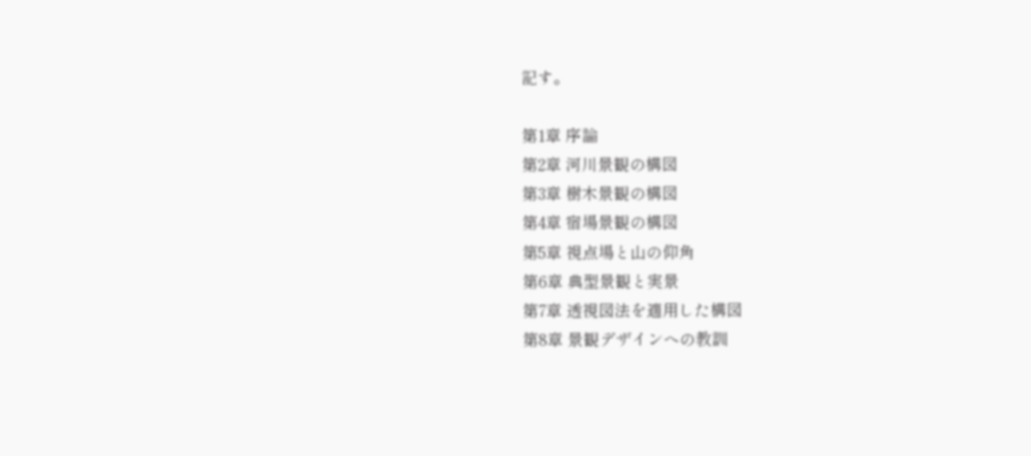記す。

第1章 序論
第2章 河川景観の構図
第3章 樹木景観の構図
第4章 宿場景観の構図
第5章 視点場と山の仰角
第6章 典型景観と実景
第7章 透視図法を適用した構図
第8章 景観デザインへの教訓